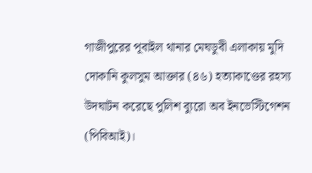গাজীপুরের পূবাইল থানার মেঘডুবী এলাকায় মুদি দোকানি কুলসুম আক্তার (৪৬) হত্যাকাণ্ডের রহস্য উদঘাটন করেছে পুলিশ ব্যুরো অব ইনভেস্টিগেশন (পিবিআই)।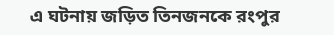এ ঘটনায় জড়িত তিনজনকে রংপুর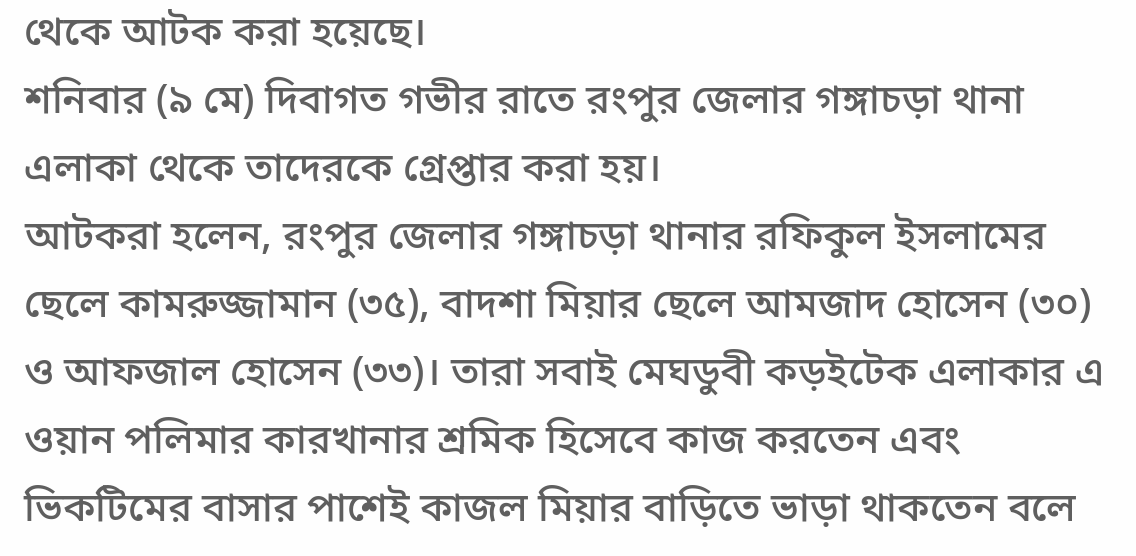থেকে আটক করা হয়েছে।
শনিবার (৯ মে) দিবাগত গভীর রাতে রংপুর জেলার গঙ্গাচড়া থানা এলাকা থেকে তাদেরকে গ্রেপ্তার করা হয়।
আটকরা হলেন, রংপুর জেলার গঙ্গাচড়া থানার রফিকুল ইসলামের ছেলে কামরুজ্জামান (৩৫), বাদশা মিয়ার ছেলে আমজাদ হোসেন (৩০) ও আফজাল হোসেন (৩৩)। তারা সবাই মেঘডুবী কড়ইটেক এলাকার এ ওয়ান পলিমার কারখানার শ্রমিক হিসেবে কাজ করতেন এবং ভিকটিমের বাসার পাশেই কাজল মিয়ার বাড়িতে ভাড়া থাকতেন বলে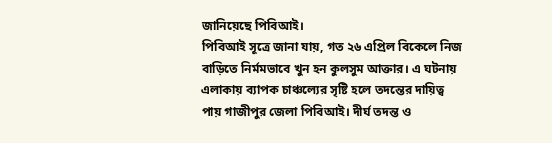জানিয়েছে পিবিআই।
পিবিআই সূত্রে জানা যায়, গত ২৬ এপ্রিল বিকেলে নিজ বাড়িতে নির্মমভাবে খুন হন কুলসুম আক্তার। এ ঘটনায় এলাকায় ব্যাপক চাঞ্চল্যের সৃষ্টি হলে তদন্তের দায়িত্ব পায় গাজীপুর জেলা পিবিআই। দীর্ঘ তদন্ত ও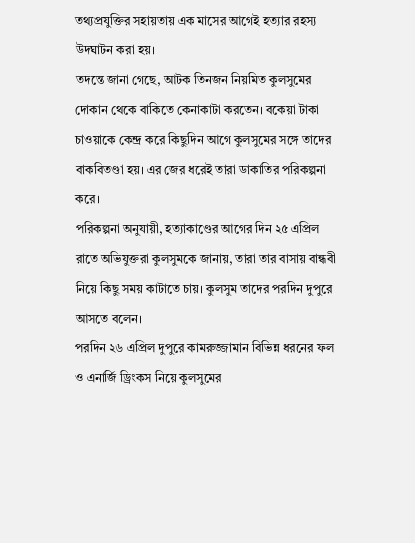তথ্যপ্রযুক্তির সহায়তায় এক মাসের আগেই হত্যার রহস্য উদঘাটন করা হয়।
তদন্তে জানা গেছে, আটক তিনজন নিয়মিত কুলসুমের দোকান থেকে বাকিতে কেনাকাটা করতেন। বকেয়া টাকা চাওয়াকে কেন্দ্র করে কিছুদিন আগে কুলসুমের সঙ্গে তাদের বাকবিতণ্ডা হয়। এর জের ধরেই তারা ডাকাতির পরিকল্পনা করে।
পরিকল্পনা অনুযায়ী, হত্যাকাণ্ডের আগের দিন ২৫ এপ্রিল রাতে অভিযুক্তরা কুলসুমকে জানায়, তারা তার বাসায় বান্ধবী নিয়ে কিছু সময় কাটাতে চায়। কুলসুম তাদের পরদিন দুপুরে আসতে বলেন।
পরদিন ২৬ এপ্রিল দুপুরে কামরুজ্জামান বিভিন্ন ধরনের ফল ও এনার্জি ড্রিংকস নিয়ে কুলসুমের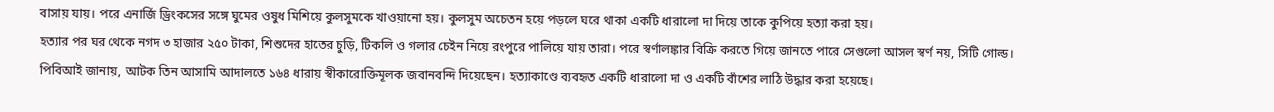বাসায় যায়। পরে এনার্জি ড্রিংকসের সঙ্গে ঘুমের ওষুধ মিশিয়ে কুলসুমকে খাওয়ানো হয়। কুলসুম অচেতন হয়ে পড়লে ঘরে থাকা একটি ধারালো দা দিয়ে তাকে কুপিয়ে হত্যা করা হয়।
হত্যার পর ঘর থেকে নগদ ৩ হাজার ২৫০ টাকা, শিশুদের হাতের চুড়ি, টিকলি ও গলার চেইন নিয়ে রংপুরে পালিয়ে যায় তারা। পরে স্বর্ণালঙ্কার বিক্রি করতে গিয়ে জানতে পারে সেগুলো আসল স্বর্ণ নয়, সিটি গোল্ড।
পিবিআই জানায়, আটক তিন আসামি আদালতে ১৬৪ ধারায় স্বীকারোক্তিমূলক জবানবন্দি দিয়েছেন। হত্যাকাণ্ডে ব্যবহৃত একটি ধারালো দা ও একটি বাঁশের লাঠি উদ্ধার করা হয়েছে।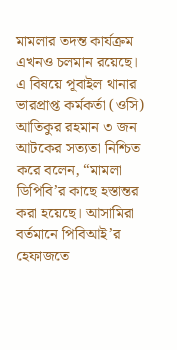মামলার তদন্ত কার্যক্রম এখনও চলমান রয়েছে।
এ বিষয়ে পূবাইল থানার ভারপ্রাপ্ত কর্মকর্তা (ওসি) আতিকুর রহমান ৩ জন আটকের সত্যতা নিশ্চিত করে বলেন, “মামলা ডিপিবি’র কাছে হস্তান্তর করা হয়েছে। আসামিরা বর্তমানে পিবিআই’র হেফাজতে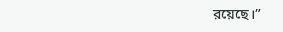রয়েছে।”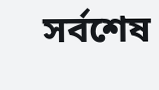সর্বশেষ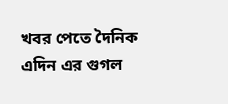খবর পেতে দৈনিক এদিন এর গুগল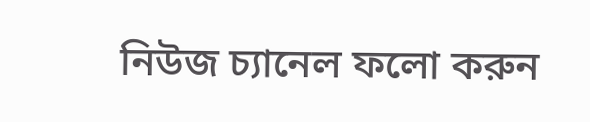নিউজ চ্যানেল ফলো করুন